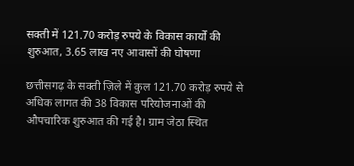सक्ती में 121.70 करोड़ रुपये के विकास कार्यों की शुरुआत, 3.65 लाख नए आवासों की घोषणा

छत्तीसगढ़ के सक्ती ज़िले में कुल 121.70 करोड़ रुपये से अधिक लागत की 38 विकास परियोजनाओं की औपचारिक शुरुआत की गई है। ग्राम जेठा स्थित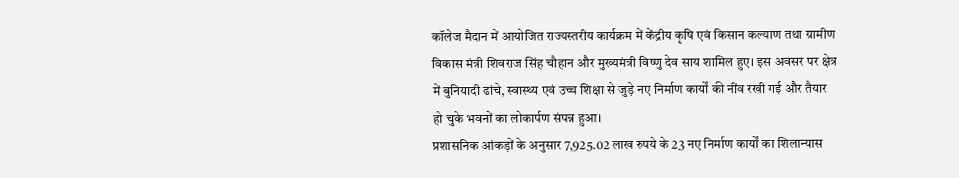कॉलेज मैदान में आयोजित राज्यस्तरीय कार्यक्रम में केंद्रीय कृषि एवं किसान कल्याण तथा ग्रामीण विकास मंत्री शिवराज सिंह चौहान और मुख्यमंत्री विष्णु देव साय शामिल हुए। इस अवसर पर क्षेत्र में बुनियादी ढांचे, स्वास्थ्य एवं उच्च शिक्षा से जुड़े नए निर्माण कार्यों की नींव रखी गई और तैयार हो चुके भवनों का लोकार्पण संपन्न हुआ।
प्रशासनिक आंकड़ों के अनुसार 7,925.02 लाख रुपये के 23 नए निर्माण कार्यों का शिलान्यास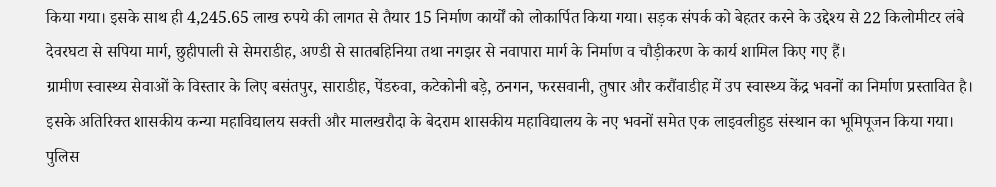किया गया। इसके साथ ही 4,245.65 लाख रुपये की लागत से तैयार 15 निर्माण कार्यों को लोकार्पित किया गया। सड़क संपर्क को बेहतर करने के उद्देश्य से 22 किलोमीटर लंबे देवरघटा से सपिया मार्ग, छुहीपाली से सेमराडीह, अण्डी से सातबहिनिया तथा नगझर से नवापारा मार्ग के निर्माण व चौड़ीकरण के कार्य शामिल किए गए हैं।
ग्रामीण स्वास्थ्य सेवाओं के विस्तार के लिए बसंतपुर, साराडीह, पेंडरुवा, कटेकोनी बड़े, ठनगन, फरसवानी, तुषार और करौंवाडीह में उप स्वास्थ्य केंद्र भवनों का निर्माण प्रस्तावित है। इसके अतिरिक्त शासकीय कन्या महाविद्यालय सक्ती और मालखरौदा के बेदराम शासकीय महाविद्यालय के नए भवनों समेत एक लाइवलीहुड संस्थान का भूमिपूजन किया गया। पुलिस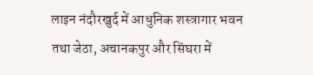लाइन नंदौरखुर्द में आधुनिक शस्त्रागार भवन तथा जेठा, अचानकपुर और सिंघरा में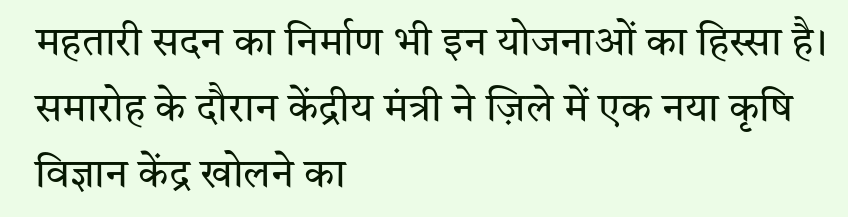महतारी सदन का निर्माण भी इन योजनाओं का हिस्सा है।
समारोह के दौरान केंद्रीय मंत्री ने ज़िले में एक नया कृषि विज्ञान केंद्र खोलने का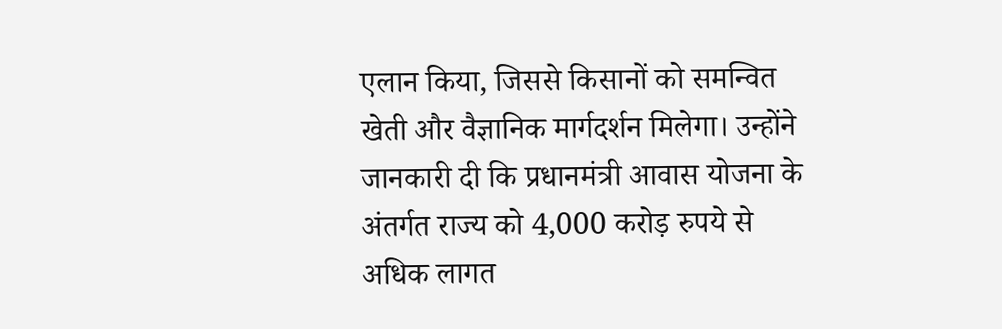एलान किया, जिससे किसानों को समन्वित खेती और वैज्ञानिक मार्गदर्शन मिलेगा। उन्होंने जानकारी दी कि प्रधानमंत्री आवास योजना के अंतर्गत राज्य को 4,000 करोड़ रुपये से अधिक लागत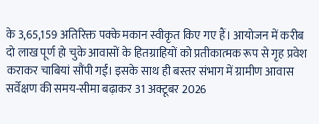के 3,65,159 अतिरिक्त पक्के मकान स्वीकृत किए गए हैं। आयोजन में करीब दो लाख पूर्ण हो चुके आवासों के हितग्राहियों को प्रतीकात्मक रूप से गृह प्रवेश कराकर चाबियां सौंपी गईं। इसके साथ ही बस्तर संभाग में ग्रामीण आवास सर्वेक्षण की समय-सीमा बढ़ाकर 31 अक्टूबर 2026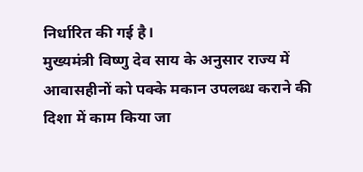निर्धारित की गई है।
मुख्यमंत्री विष्णु देव साय के अनुसार राज्य में आवासहीनों को पक्के मकान उपलब्ध कराने की दिशा में काम किया जा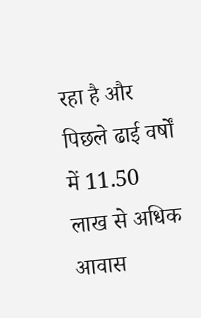रहा है और पिछले ढाई वर्षों में 11.50 लाख से अधिक आवास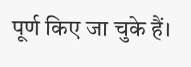पूर्ण किए जा चुके हैं।